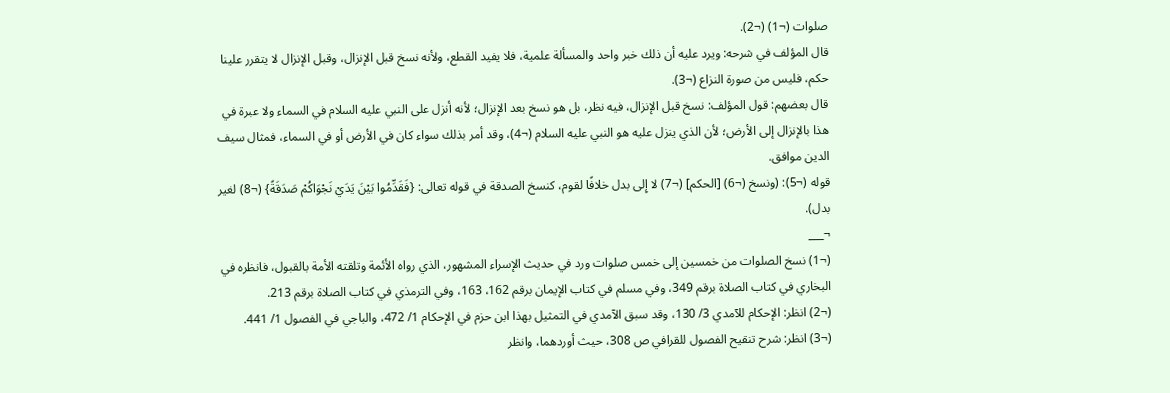صلوات (¬1) (¬2).
قال المؤلف في شرحه: ويرد عليه أن ذلك خبر واحد والمسألة علمية، فلا يفيد القطع، ولأنه نسخ قبل الإنزال، وقبل الإنزال لا يتقرر علينا حكم، فليس من صورة النزاع (¬3).
قال بعضهم: قول المؤلف: نسخ قبل الإنزال، فيه نظر، بل هو نسخ بعد الإنزال؛ لأنه أنزل على النبي عليه السلام في السماء ولا عبرة في هذا بالإنزال إلى الأرض؛ لأن الذي ينزل عليه هو النبي عليه السلام (¬4)، وقد أمر بذلك سواء كان في الأرض أو في السماء، فمثال سيف الدين موافق.
قوله (¬5): (ونسخ (¬6) [الحكم] (¬7) لا إِلى بدل خلافًا لقوم، كنسخ الصدقة في قوله تعالى: {فَقَدِّمُوا بَيْنَ يَدَيْ نَجْوَاكُمْ صَدَقَةً} (¬8) لغير بدل).
¬___
(¬1) نسخ الصلوات من خمسين إلى خمس صلوات ورد في حديث الإسراء المشهور، الذي رواه الأئمة وتلقته الأمة بالقبول، فانظره في البخاري في كتاب الصلاة برقم 349، وفي مسلم في كتاب الإيمان برقم 162، 163، وفي الترمذي في كتاب الصلاة برقم 213.
(¬2) انظر: الإحكام للآمدي 3/ 130، وقد سبق الآمدي في التمثيل بهذا ابن حزم في الإحكام 1/ 472، والباجي في الفصول 1/ 441.
(¬3) انظر: شرح تنقيح الفصول للقرافي ص 308، حيث أوردهما، وانظر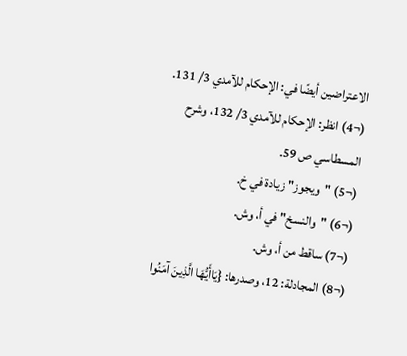الاعتراضين أيضًا في: الإحكام للآمدي 3/ 131.
(¬4) انظر: الإحكام للآمدي 3/ 132، وشرح المسطاسي ص 59.
(¬5) "ويجوز" زيادة في خ.
(¬6) "والنسخ" في أ، وش.
(¬7) ساقط من أ، وش.
(¬8) المجادلة: 12، وصدرها: {يَاأَيُّهَا الَّذِينَ آمَنُوا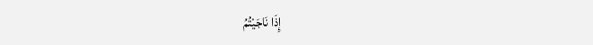إِذَا نَاجَيْتُمُ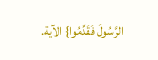الرَّسُولَ فَقَدِّمُوا} الآية.